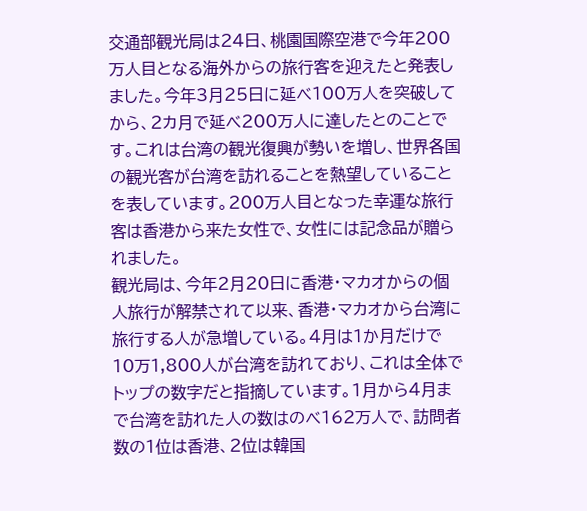交通部観光局は24日、桃園国際空港で今年200万人目となる海外からの旅行客を迎えたと発表しました。今年3月25日に延べ100万人を突破してから、2カ月で延べ200万人に達したとのことです。これは台湾の観光復興が勢いを増し、世界各国の観光客が台湾を訪れることを熱望していることを表しています。200万人目となった幸運な旅行客は香港から来た女性で、女性には記念品が贈られました。
観光局は、今年2月20日に香港・マカオからの個人旅行が解禁されて以来、香港・マカオから台湾に旅行する人が急増している。4月は1か月だけで10万1,800人が台湾を訪れており、これは全体でトップの数字だと指摘しています。1月から4月まで台湾を訪れた人の数はのべ162万人で、訪問者数の1位は香港、2位は韓国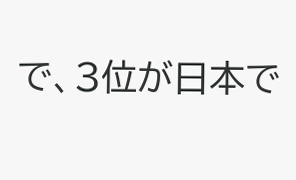で、3位が日本で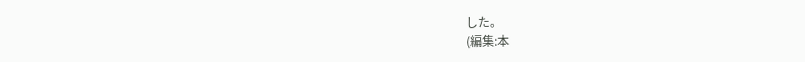した。
(編集:本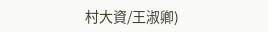村大資/王淑卿)